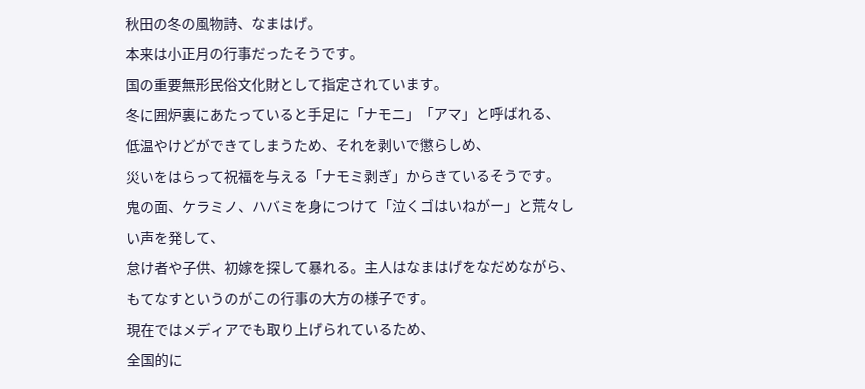秋田の冬の風物詩、なまはげ。
本来は小正月の行事だったそうです。
国の重要無形民俗文化財として指定されています。
冬に囲炉裏にあたっていると手足に「ナモニ」「アマ」と呼ばれる、
低温やけどができてしまうため、それを剥いで懲らしめ、
災いをはらって祝福を与える「ナモミ剥ぎ」からきているそうです。
鬼の面、ケラミノ、ハバミを身につけて「泣くゴはいねがー」と荒々しい声を発して、
怠け者や子供、初嫁を探して暴れる。主人はなまはげをなだめながら、
もてなすというのがこの行事の大方の様子です。
現在ではメディアでも取り上げられているため、
全国的に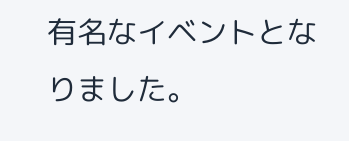有名なイベントとなりました。